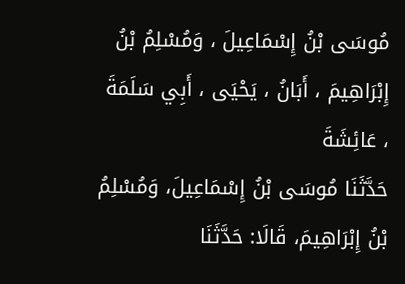مُوسَى بْنُ إِسْمَاعِيلَ ، وَمُسْلِمُ بْنُ إِبْرَاهِيمَ ، أَبَانُ ، يَحْيَى ، أَبِي سَلَمَةَ ، عَائِشَةَ
حَدَّثَنَا مُوسَى بْنُ إِسْمَاعِيلَ، وَمُسْلِمُ بْنُ إِبْرَاهِيمَ، قَالَا: حَدَّثَنَا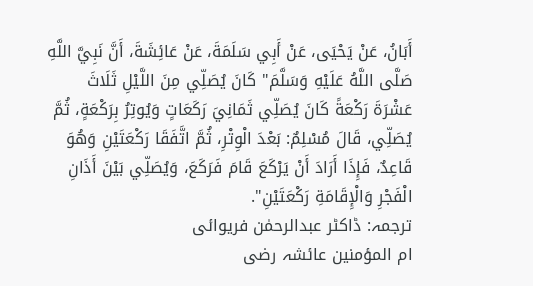أَبَانُ، عَنْ يَحْيَى، عَنْ أَبِي سَلَمَةَ، عَنْ عَائِشَةَ، أَنَّ نَبِيَّ اللَّهِ صَلَّى اللَّهُ عَلَيْهِ وَسَلَّمَ" كَانَ يُصَلِّي مِنَ اللَّيْلِ ثَلَاثَ عَشْرَةَ رَكْعَةً كَانَ يُصَلِّي ثَمَانِيَ رَكَعَاتٍ وَيُوتِرُ بِرَكْعَةٍ، ثُمَّ يُصَلِّي، قَالَ مُسْلِمٌ: بَعْدَ الْوِتْرِ، ثُمَّ اتَّفَقَا رَكْعَتَيْنِ وَهُوَ قَاعِدٌ، فَإِذَا أَرَادَ أَنْ يَرْكَعَ قَامَ فَرَكَعَ، وَيُصَلِّي بَيْنَ أَذَانِ الْفَجْرِ وَالْإِقَامَةِ رَكْعَتَيْنِ".
ترجمہ: ڈاکٹر عبدالرحمٰن فریوائی
ام المؤمنین عائشہ رضی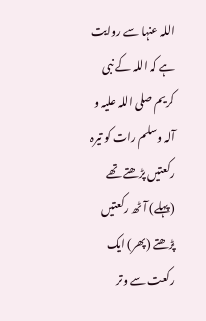اللہ عنہا سے روایت ہے کہ اللہ کے نبی کریم صلی اللہ علیہ و آلہ وسلم رات کو تیرہ رکعتیں پڑھتے تھے (پہلے) آٹھ رکعتیں پڑھتے (پھر) ایک رکعت سے وتر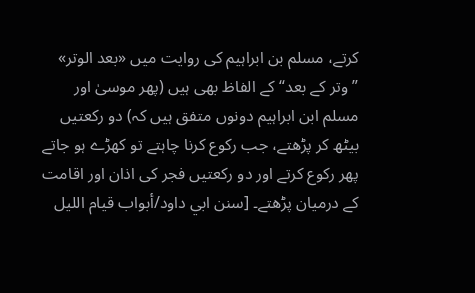کرتے، مسلم بن ابراہیم کی روایت میں «بعد الوتر» ”وتر کے بعد“ کے الفاظ بھی ہیں (پھر موسیٰ اور مسلم ابن ابراہیم دونوں متفق ہیں کہ) دو رکعتیں بیٹھ کر پڑھتے، جب رکوع کرنا چاہتے تو کھڑے ہو جاتے پھر رکوع کرتے اور دو رکعتیں فجر کی اذان اور اقامت کے درمیان پڑھتے۔ [سنن ابي داود/أبواب قيام الليل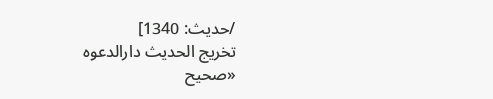/حدیث: 1340]
تخریج الحدیث دارالدعوہ
«صحیح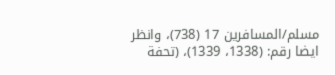مسلم/المسافرین 17 (738)، وانظر ایضا رقم: (1338، 1339)، (تحفة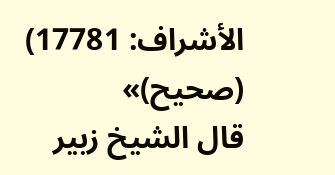الأشراف: 17781) (صحیح)»
قال الشيخ زبير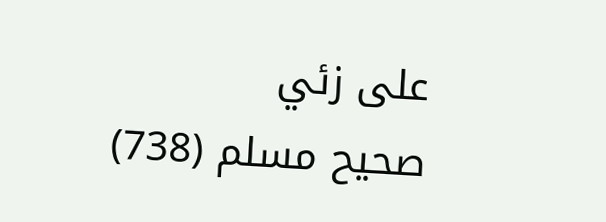على زئي
صحيح مسلم (738)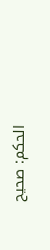الحكم: صحيح